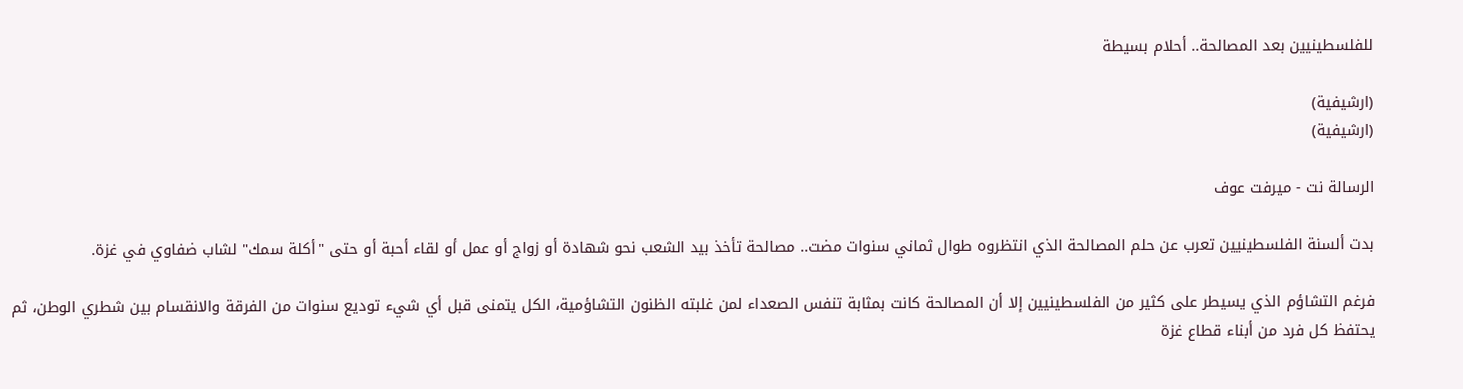للفلسطينيين بعد المصالحة.. أحلام بسيطة

(ارشيفية)
(ارشيفية)

الرسالة نت - ميرفت عوف

بدت ألسنة الفلسطينيين تعرب عن حلم المصالحة الذي انتظروه طوال ثماني سنوات مضت.. مصالحة تأخذ بيد الشعب نحو شهادة أو زواج أو عمل أو لقاء أحبة أو حتى "أكلة سمك" لشاب ضفاوي في غزة.

فرغم التشاؤم الذي يسيطر على كثير من الفلسطينيين إلا أن المصالحة كانت بمثابة تنفس الصعداء لمن غلبته الظنون التشاؤمية، الكل يتمنى قبل أي شيء توديع سنوات من الفرقة والانقسام بين شطري الوطن، ثم يحتفظ كل فرد من أبناء قطاع غزة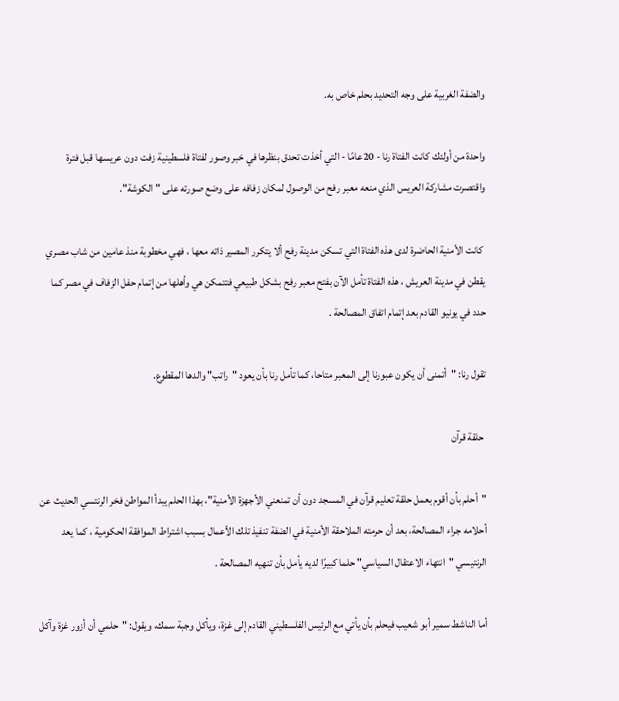والضفة الغربية على وجه التحديد بحلم خاص به.

واحدة من أولئك كانت الفتاة رنا - 20عامًا - التي أخذت تحدق بنظرها في خبر وصور لفتاة فلسطينية زفت دون عريسها قبل فترة واقتصرت مشاركة العريس الذي منعه معبر رفح من الوصول لمكان زفافه على وضع صورته على "الكوشة".

 كانت الأمنية الحاضرة لدى هذه الفتاة التي تسكن مدينة رفح ألا يتكرر المصير ذاته معها ، فهي مخطوبة منذ عامين من شاب مصري يقطن في مدينة العريش ، هذه الفتاة تأمل الآن بفتح معبر رفح بشكل طبيعي فتتمكن هي وأهلها من إتمام حفل الزفاف في مصر كما حدد في يونيو القادم بعد إتمام اتفاق المصالحة .

تقول رنا: "أتمنى أن يكون عبورنا إلى المعبر متاحا، كما تأمل رنا بأن يعود "راتب" والدها المقطوع.

 حلقة قرآن

"أحلم بأن أقوم بعمل حلقة تعليم قرآن في المسجد دون أن تمنعني الأجهزة الأمنية"، بهذا الحلم يبدأ المواطن فخر الرنتسي الحديث عن أحلامه جراء المصالحة، بعد أن حرمته الملاحقة الأمنية في الضفة تنفيذ تلك الأعمال بسبب اشتراط الموافقة الحكومية ، كما يعد الرنتيسي "انتهاء الاعتقال السياسي" حلما كبيرًا لديه يأمل بأن تنهيه المصالحة .

أما الناشط سمير أبو شعيب فيحلم بأن يأتي مع الرئيس الفلسطيني القادم إلى غزة، ويأكل وجبة سمك، ويقول: "حلمي أن أزور غزة وآكل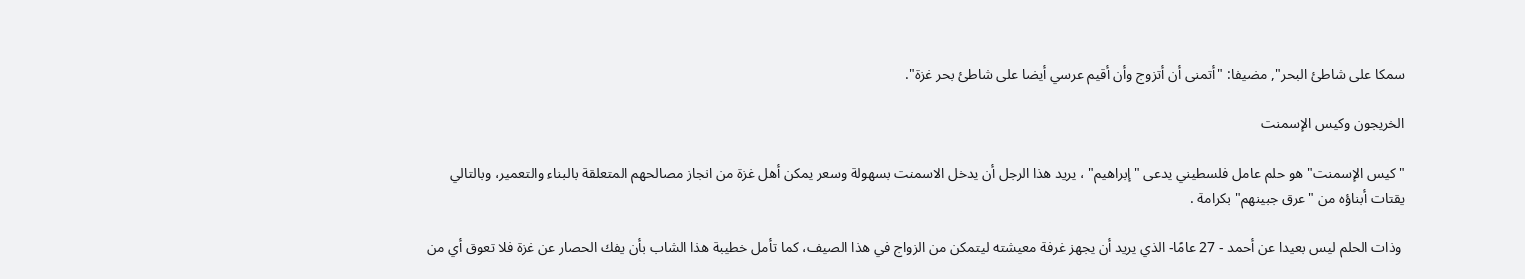سمكا على شاطئ البحر", مضيفا: "أتمنى أن أتزوج وأن أقيم عرسي أيضا على شاطئ بحر غزة".

الخريجون وكيس الإسمنت

"كيس الإسمنت" هو حلم عامل فلسطيني يدعى "إبراهيم" ، يريد هذا الرجل أن يدخل الاسمنت بسهولة وسعر يمكن أهل غزة من انجاز مصالحهم المتعلقة بالبناء والتعمير، وبالتالي يقتات أبناؤه من "عرق جبينهم" بكرامة .

 وذات الحلم ليس بعيدا عن أحمد - 27 عامًا- الذي يريد أن يجهز غرفة معيشته ليتمكن من الزواج في هذا الصيف، كما تأمل خطيبة هذا الشاب بأن يفك الحصار عن غزة فلا تعوق أي من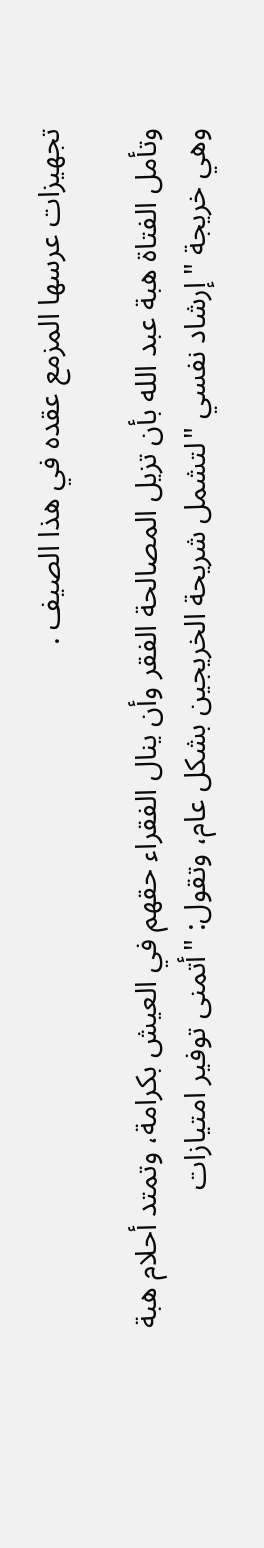تجهيزات عرسها المزمع عقده في هذا الصيف .

وتأمل الفتاة هبة عبد الله بأن تزيل المصالحة الفقر وأن ينال الفقراء حقهم في العيش بكرامة، وتمتد أحلام هبة وهي خريجة "إرشاد نفسي "لتشمل شريحة الخريجين بشكل عام، وتقول: "أتمنى توفير امتيازات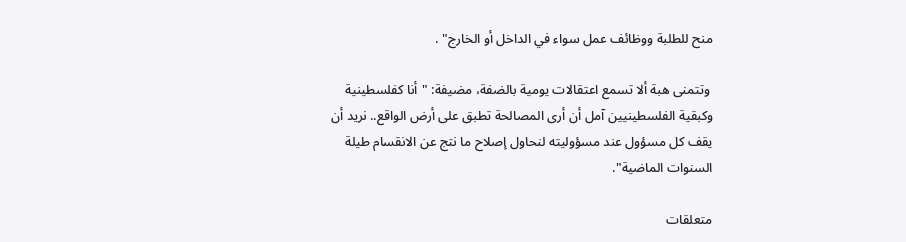منح للطلبة ووظائف عمل سواء في الداخل أو الخارج" .

 وتتمنى هبة ألا تسمع اعتقالات يومية بالضفة، مضيفة: "أنا كفلسطينية وكبقية الفلسطينيين آمل أن أرى المصالحة تطبق على أرض الواقع.. نريد أن يقف كل مسؤول عند مسؤوليته لنحاول إصلاح ما نتج عن الانقسام طيلة السنوات الماضية".

متعلقات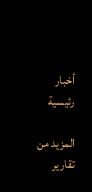أخبار رئيسية

المزيد من تقارير